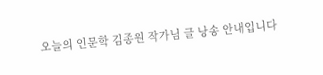오늘의 인문학 김종원 작가님 글 낭송 안내입니다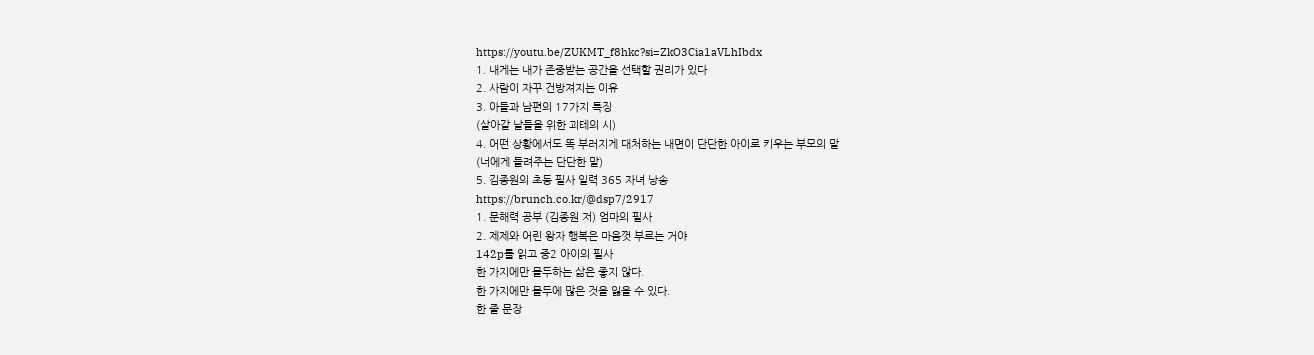https://youtu.be/ZUKMT_f8hkc?si=ZkO3Cia1aVLhIbdx
1. 내게는 내가 존중받는 공간을 선택할 권리가 있다
2. 사람이 자꾸 건방져지는 이유
3. 아들과 남편의 17가지 특징
(살아갈 날들을 위한 괴테의 시)
4. 어떤 상황에서도 똑 부러지게 대처하는 내면이 단단한 아이로 키우는 부모의 말
(너에게 들려주는 단단한 말)
5. 김종원의 초등 필사 일력 365 자녀 낭송
https://brunch.co.kr/@dsp7/2917
1. 문해력 공부 (김종원 저) 엄마의 필사
2. 제제와 어린 왕자 행복은 마음껏 부르는 거야
142p를 읽고 중2 아이의 필사
한 가지에만 몰두하는 삶은 좋지 않다.
한 가지에만 몰두에 많은 것을 잃을 수 있다.
한 줄 문장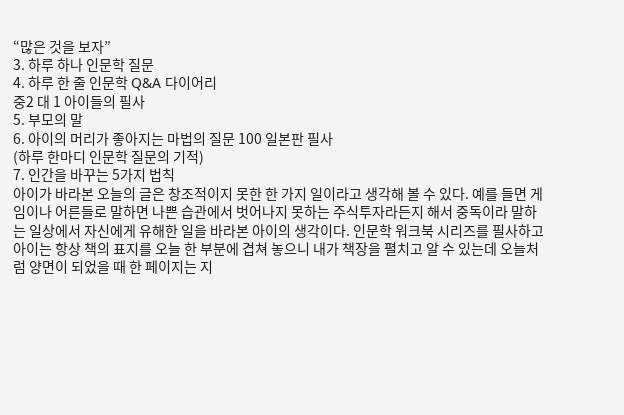“많은 것을 보자”
3. 하루 하나 인문학 질문
4. 하루 한 줄 인문학 Q&A 다이어리
중2 대 1 아이들의 필사
5. 부모의 말
6. 아이의 머리가 좋아지는 마법의 질문 100 일본판 필사
(하루 한마디 인문학 질문의 기적)
7. 인간을 바꾸는 5가지 법칙
아이가 바라본 오늘의 글은 창조적이지 못한 한 가지 일이라고 생각해 볼 수 있다. 예를 들면 게임이나 어른들로 말하면 나쁜 습관에서 벗어나지 못하는 주식투자라든지 해서 중독이라 말하는 일상에서 자신에게 유해한 일을 바라본 아이의 생각이다. 인문학 워크북 시리즈를 필사하고 아이는 항상 책의 표지를 오늘 한 부분에 겹쳐 놓으니 내가 책장을 펼치고 알 수 있는데 오늘처럼 양면이 되었을 때 한 페이지는 지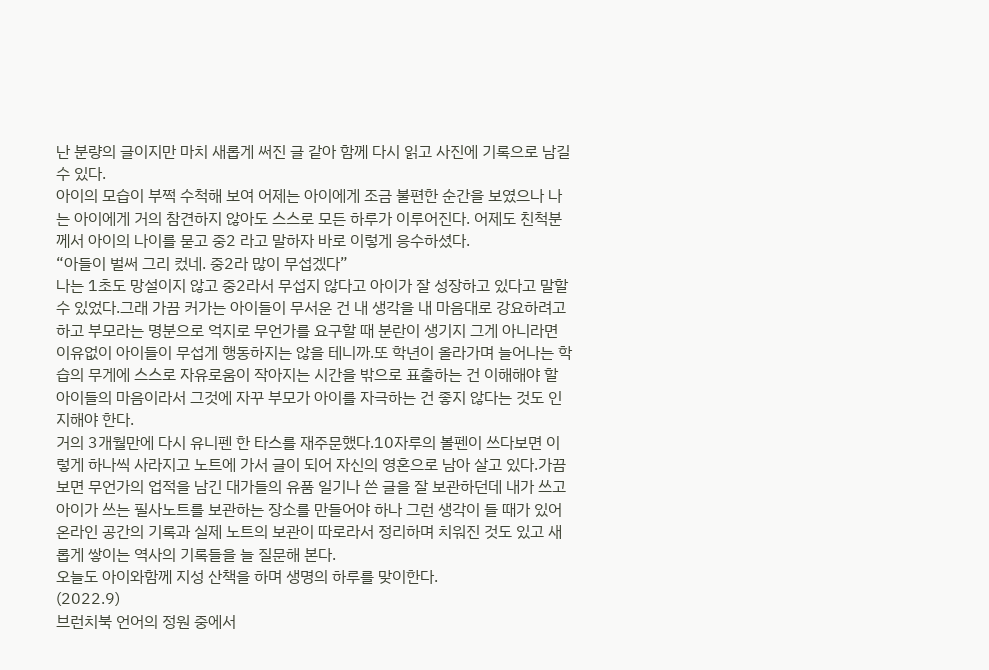난 분량의 글이지만 마치 새롭게 써진 글 같아 함께 다시 읽고 사진에 기록으로 남길 수 있다.
아이의 모습이 부쩍 수척해 보여 어제는 아이에게 조금 불편한 순간을 보였으나 나는 아이에게 거의 참견하지 않아도 스스로 모든 하루가 이루어진다. 어제도 친척분께서 아이의 나이를 묻고 중2 라고 말하자 바로 이렇게 응수하셨다.
“아들이 벌써 그리 컸네. 중2라 많이 무섭겠다”
나는 1초도 망설이지 않고 중2라서 무섭지 않다고 아이가 잘 성장하고 있다고 말할 수 있었다.그래 가끔 커가는 아이들이 무서운 건 내 생각을 내 마음대로 강요하려고 하고 부모라는 명분으로 억지로 무언가를 요구할 때 분란이 생기지 그게 아니라면 이유없이 아이들이 무섭게 행동하지는 않을 테니까.또 학년이 올라가며 늘어나는 학습의 무게에 스스로 자유로움이 작아지는 시간을 밖으로 표출하는 건 이해해야 할 아이들의 마음이라서 그것에 자꾸 부모가 아이를 자극하는 건 좋지 않다는 것도 인지해야 한다.
거의 3개월만에 다시 유니펜 한 타스를 재주문했다.10자루의 볼펜이 쓰다보면 이렇게 하나씩 사라지고 노트에 가서 글이 되어 자신의 영혼으로 남아 살고 있다.가끔 보면 무언가의 업적을 남긴 대가들의 유품 일기나 쓴 글을 잘 보관하던데 내가 쓰고 아이가 쓰는 필사노트를 보관하는 장소를 만들어야 하나 그런 생각이 들 때가 있어 온라인 공간의 기록과 실제 노트의 보관이 따로라서 정리하며 치워진 것도 있고 새롭게 쌓이는 역사의 기록들을 늘 질문해 본다.
오늘도 아이와함께 지성 산책을 하며 생명의 하루를 맞이한다.
(2022.9)
브런치북 언어의 정원 중에서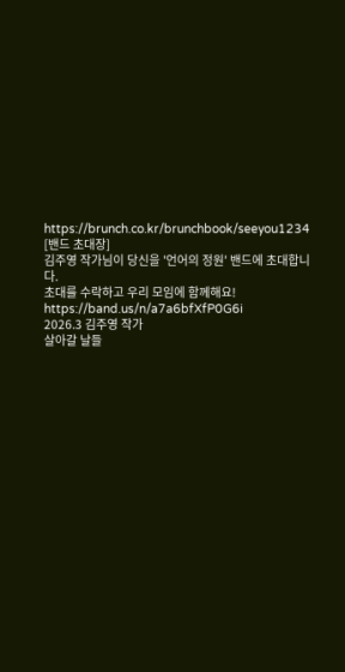https://brunch.co.kr/brunchbook/seeyou1234
[밴드 초대장]
김주영 작가님이 당신을 '언어의 정원' 밴드에 초대합니다.
초대를 수락하고 우리 모임에 함께해요!
https://band.us/n/a7a6bfXfP0G6i
2026.3 김주영 작가
살아갈 날들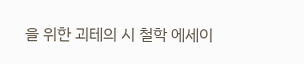을 위한 괴테의 시 철학 에세이